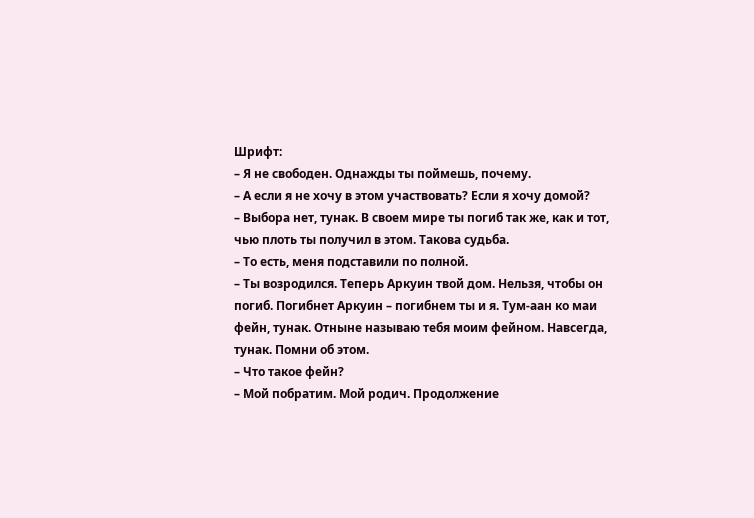Шрифт:
– Я не свободен. Однажды ты поймешь, почему.
– А если я не хочу в этом участвовать? Если я хочу домой?
– Выбора нет, тунак. В своем мире ты погиб так же, как и тот, чью плоть ты получил в этом. Такова судьба.
– То есть, меня подставили по полной.
– Ты возродился. Теперь Аркуин твой дом. Нельзя, чтобы он погиб. Погибнет Аркуин – погибнем ты и я. Тум-аан ко маи фейн, тунак. Отныне называю тебя моим фейном. Навсегда, тунак. Помни об этом.
– Что такое фейн?
– Мой побратим. Мой родич. Продолжение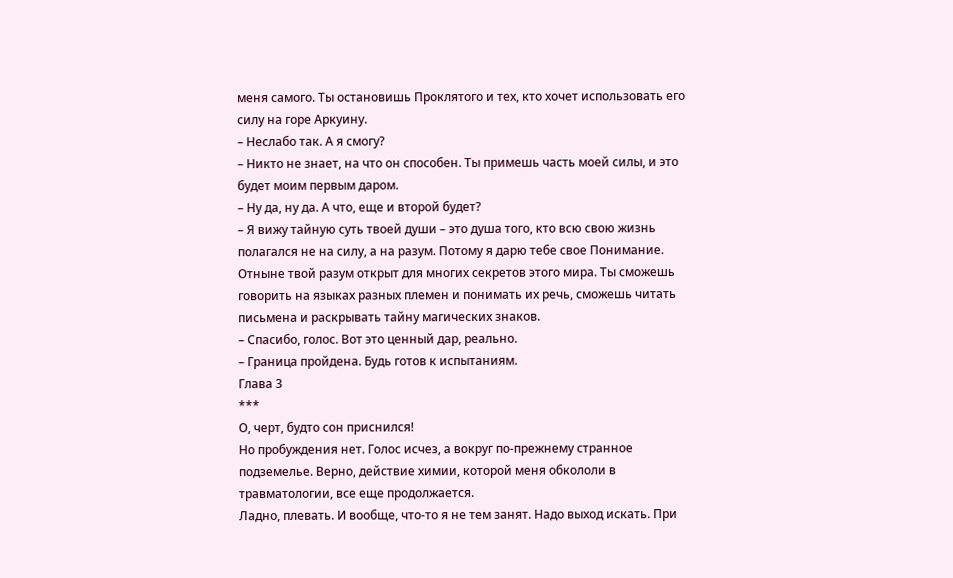меня самого. Ты остановишь Проклятого и тех, кто хочет использовать его силу на горе Аркуину.
– Неслабо так. А я смогу?
– Никто не знает, на что он способен. Ты примешь часть моей силы, и это будет моим первым даром.
– Ну да, ну да. А что, еще и второй будет?
– Я вижу тайную суть твоей души – это душа того, кто всю свою жизнь полагался не на силу, а на разум. Потому я дарю тебе свое Понимание. Отныне твой разум открыт для многих секретов этого мира. Ты сможешь говорить на языках разных племен и понимать их речь, сможешь читать письмена и раскрывать тайну магических знаков.
– Спасибо, голос. Вот это ценный дар, реально.
– Граница пройдена. Будь готов к испытаниям.
Глава 3
***
О, черт, будто сон приснился!
Но пробуждения нет. Голос исчез, а вокруг по-прежнему странное подземелье. Верно, действие химии, которой меня обкололи в травматологии, все еще продолжается.
Ладно, плевать. И вообще, что-то я не тем занят. Надо выход искать. При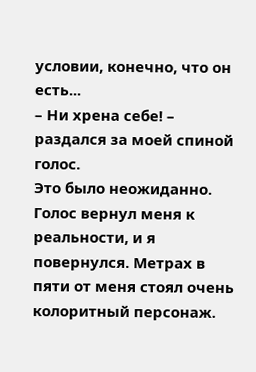условии, конечно, что он есть...
– Ни хрена себе! – раздался за моей спиной голос.
Это было неожиданно. Голос вернул меня к реальности, и я повернулся. Метрах в пяти от меня стоял очень колоритный персонаж.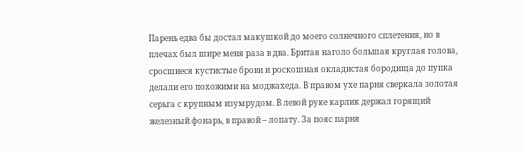Парень едва бы достал макушкой до моего солнечного сплетения, но в плечах был шире меня раза в два. Бритая наголо большая круглая голова, сросшиеся кустистые брови и роскошная окладистая бородища до пупка делали его похожими на моджахеда. В правом ухе парня сверкала золотая серьга с крупным изумрудом. В левой руке карлик держал горящий железный фонарь, в правой – лопату. За пояс парня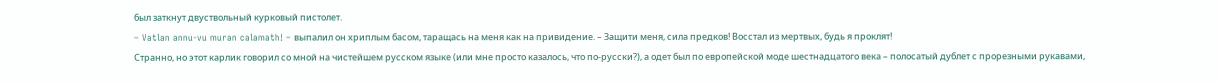был заткнут двуствольный курковый пистолет.
– Vatlan annu-vu muran calamath! – выпалил он хриплым басом, таращась на меня как на привидение. – Защити меня, сила предков! Восстал из мертвых, будь я проклят!
Странно, но этот карлик говорил со мной на чистейшем русском языке (или мне просто казалось, что по-русски?), а одет был по европейской моде шестнадцатого века – полосатый дублет с прорезными рукавами,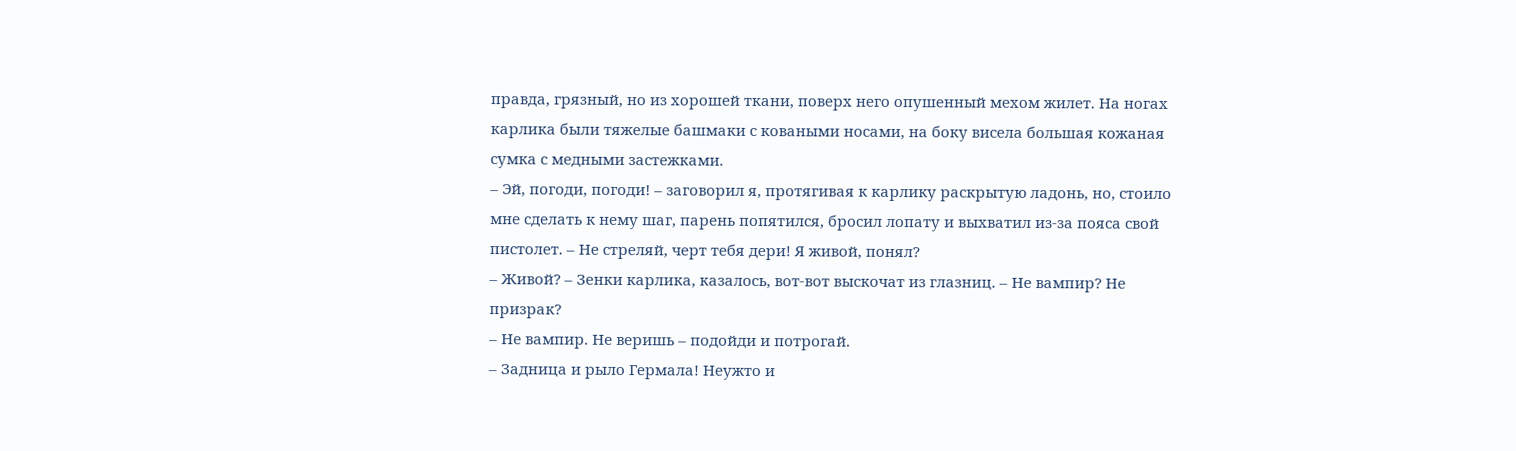правда, грязный, но из хорошей ткани, поверх него опушенный мехом жилет. На ногах карлика были тяжелые башмаки с коваными носами, на боку висела большая кожаная сумка с медными застежками.
– Эй, погоди, погоди! – заговорил я, протягивая к карлику раскрытую ладонь, но, стоило мне сделать к нему шаг, парень попятился, бросил лопату и выхватил из-за пояса свой пистолет. – Не стреляй, черт тебя дери! Я живой, понял?
– Живой? – Зенки карлика, казалось, вот-вот выскочат из глазниц. – Не вампир? Не призрак?
– Не вампир. Не веришь – подойди и потрогай.
– Задница и рыло Гермала! Неужто и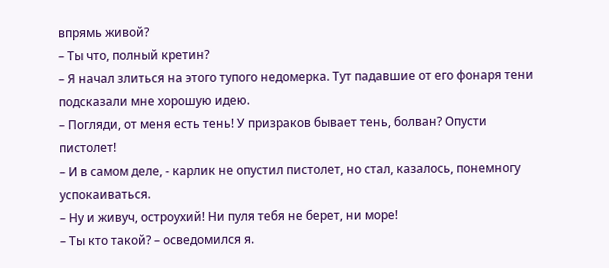впрямь живой?
– Ты что, полный кретин?
– Я начал злиться на этого тупого недомерка. Тут падавшие от его фонаря тени подсказали мне хорошую идею.
– Погляди, от меня есть тень! У призраков бывает тень, болван? Опусти пистолет!
– И в самом деле, - карлик не опустил пистолет, но стал, казалось, понемногу успокаиваться.
– Ну и живуч, остроухий! Ни пуля тебя не берет, ни море!
– Ты кто такой? – осведомился я.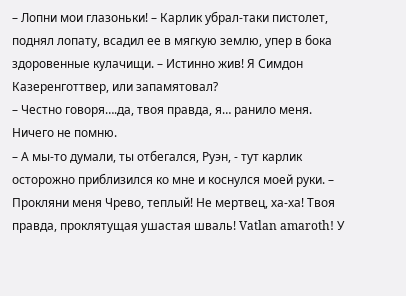– Лопни мои глазоньки! – Карлик убрал-таки пистолет, поднял лопату, всадил ее в мягкую землю, упер в бока здоровенные кулачищи. – Истинно жив! Я Симдон Казеренготтвер, или запамятовал?
– Честно говоря….да, твоя правда, я… ранило меня. Ничего не помню.
– А мы-то думали, ты отбегался, Руэн, - тут карлик осторожно приблизился ко мне и коснулся моей руки. – Прокляни меня Чрево, теплый! Не мертвец, ха-ха! Твоя правда, проклятущая ушастая шваль! Vatlan amaroth! У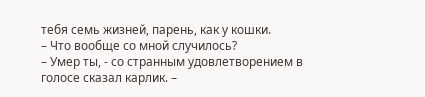тебя семь жизней, парень, как у кошки.
– Что вообще со мной случилось?
– Умер ты, - со странным удовлетворением в голосе сказал карлик. –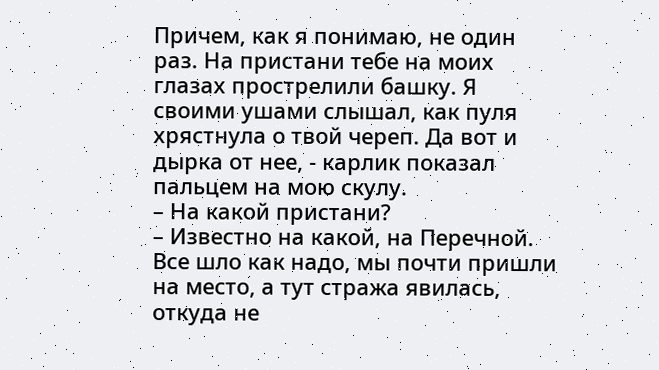Причем, как я понимаю, не один раз. На пристани тебе на моих глазах прострелили башку. Я своими ушами слышал, как пуля хрястнула о твой череп. Да вот и дырка от нее, - карлик показал пальцем на мою скулу.
– На какой пристани?
– Известно на какой, на Перечной. Все шло как надо, мы почти пришли на место, а тут стража явилась, откуда не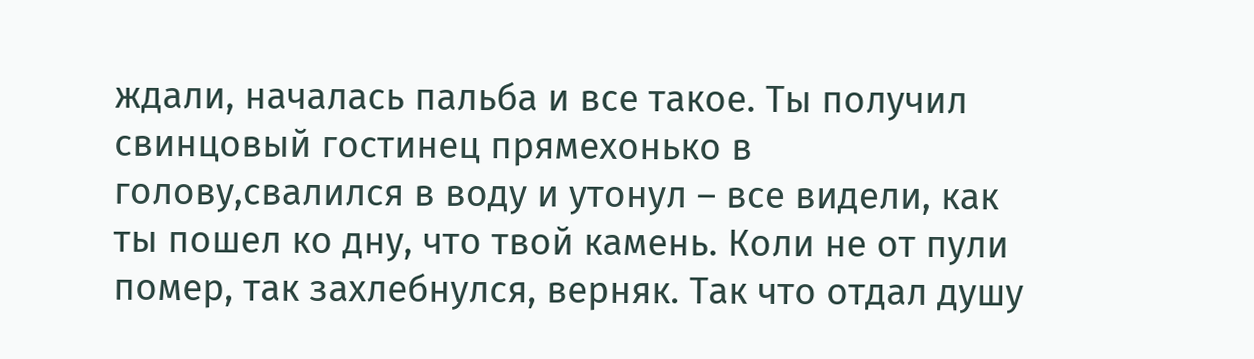ждали, началась пальба и все такое. Ты получил свинцовый гостинец прямехонько в голову,свалился в воду и утонул – все видели, как ты пошел ко дну, что твой камень. Коли не от пули помер, так захлебнулся, верняк. Так что отдал душу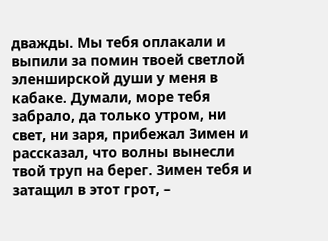дважды. Мы тебя оплакали и выпили за помин твоей светлой эленширской души у меня в кабаке. Думали, море тебя забрало, да только утром, ни свет, ни заря, прибежал Зимен и рассказал, что волны вынесли твой труп на берег. Зимен тебя и затащил в этот грот, –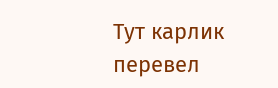Тут карлик перевел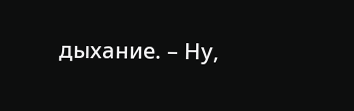дыхание. – Ну,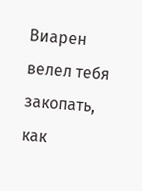Виарен велел тебя закопать, как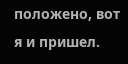положено, вот я и пришел.